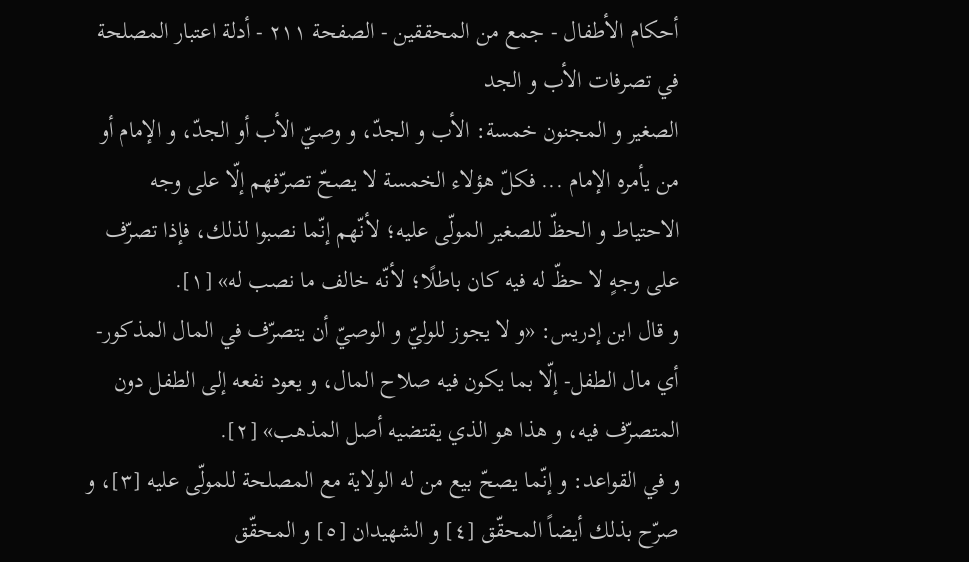أحكام الأطفال - جمع من المحققين - الصفحة ٢١١ - أدلة اعتبار المصلحة في تصرفات الأب و الجد
الصغير و المجنون خمسة: الأب و الجدّ، و وصيّ الأب أو الجدّ، و الإمام أو من يأمره الإمام ... فكلّ هؤلاء الخمسة لا يصحّ تصرّفهم إلّا على وجه الاحتياط و الحظّ للصغير المولّى عليه؛ لأنّهم إنّما نصبوا لذلك، فإذا تصرّف على وجهٍ لا حظّ له فيه كان باطلًا؛ لأنّه خالف ما نصب له» [١].
و قال ابن إدريس: «و لا يجوز للوليّ و الوصيّ أن يتصرّف في المال المذكور- أي مال الطفل- إلّا بما يكون فيه صلاح المال، و يعود نفعه إلى الطفل دون المتصرّف فيه، و هذا هو الذي يقتضيه أصل المذهب» [٢].
و في القواعد: و إنّما يصحّ بيع من له الولاية مع المصلحة للمولّى عليه [٣]، و صرّح بذلك أيضاً المحقّق [٤] و الشهيدان [٥] و المحقّق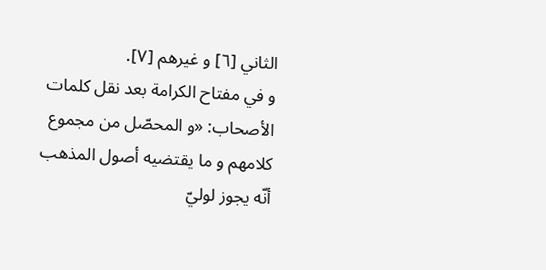الثاني [٦] و غيرهم [٧].
و في مفتاح الكرامة بعد نقل كلمات الأصحاب: «و المحصّل من مجموع كلامهم و ما يقتضيه أصول المذهب أنّه يجوز لوليّ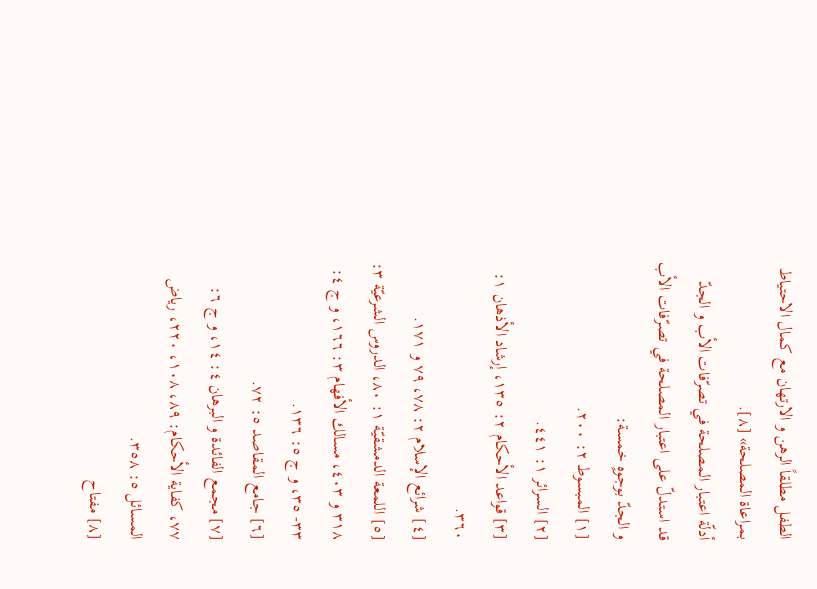الطفل مطلقاً الرهن و الارتهان مع كمال الاحتياط بمراعاة المصلحة» [٨].
أدلّة اعتبار المصلحة في تصرّفات الأب و الجدّ
قد استدلّ على اعتبار المصلحة في تصرّفات الأب و الجدّ بوجوهٍ خمسة:
[١] المبسوط ٢: ٢٠٠.
[٢] السرائر ١: ٤٤١.
[٣] قواعد الأحكام ٢: ١٣٥، إرشاد الأذهان ١: ٣٦٠.
[٤] شرائع الإسلام ٢: ٧٨، ٧٩ و ١٧١.
[٥] اللمعة الدمشقيّة ١: ٨٠، الدروس الشرعيّة ٣: ٣١٨ و ٤٠٣، مسالك الأفهام ٣: ١٦٦، و ج ٤: ٣٣- ٣٥، و ج ٥: ١٣٦.
[٦] جامع المقاصد ٥: ٧٢.
[٧] مجمع الفائدة و البرهان ٤: ١٤، و ج ٦: ٧٧، كفاية الأحكام: ٨٩، ١٠٨، ٢٢٠، رياض المسائل ٥: ٣٥٨.
[٨] مفتاح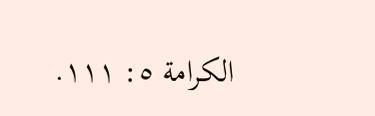الكرامة ٥: ١١١.